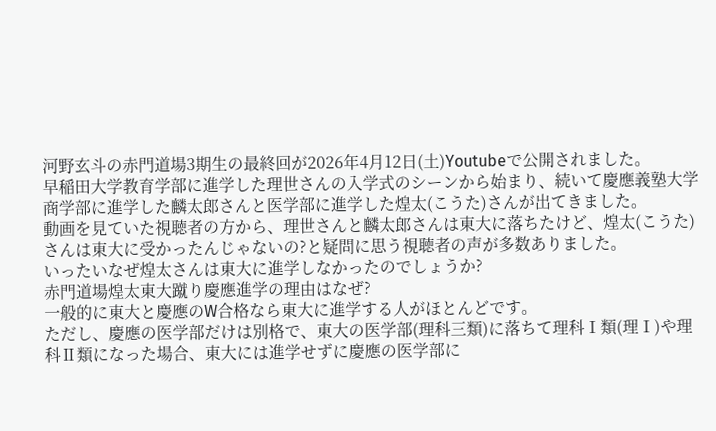河野玄斗の赤門道場3期生の最終回が2026年4月12日(土)Youtubeで公開されました。
早稲田大学教育学部に進学した理世さんの入学式のシーンから始まり、続いて慶應義塾大学商学部に進学した麟太郎さんと医学部に進学した煌太(こうた)さんが出てきました。
動画を見ていた視聴者の方から、理世さんと麟太郎さんは東大に落ちたけど、煌太(こうた)さんは東大に受かったんじゃないの?と疑問に思う視聴者の声が多数ありました。
いったいなぜ煌太さんは東大に進学しなかったのでしょうか?
赤門道場煌太東大蹴り慶應進学の理由はなぜ?
一般的に東大と慶應のW合格なら東大に進学する人がほとんどです。
ただし、慶應の医学部だけは別格で、東大の医学部(理科三類)に落ちて理科Ⅰ類(理Ⅰ)や理科Ⅱ類になった場合、東大には進学せずに慶應の医学部に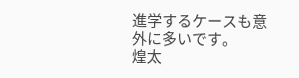進学するケースも意外に多いです。
煌太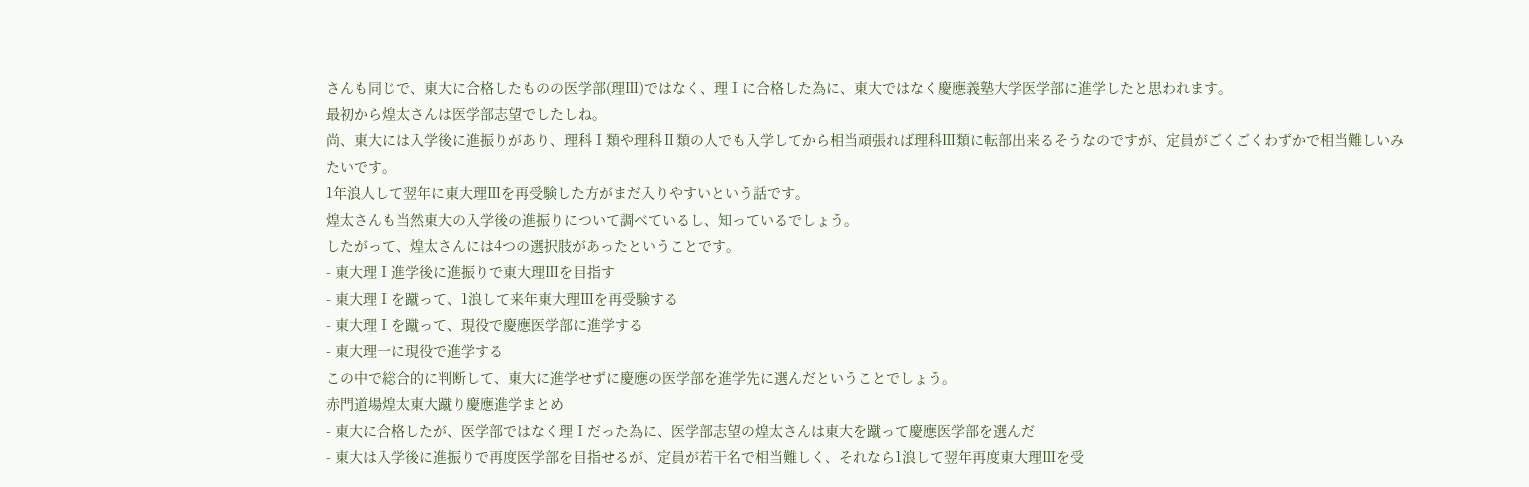さんも同じで、東大に合格したものの医学部(理Ⅲ)ではなく、理Ⅰに合格した為に、東大ではなく慶應義塾大学医学部に進学したと思われます。
最初から煌太さんは医学部志望でしたしね。
尚、東大には入学後に進振りがあり、理科Ⅰ類や理科Ⅱ類の人でも入学してから相当頑張れば理科Ⅲ類に転部出来るそうなのですが、定員がごくごくわずかで相当難しいみたいです。
1年浪人して翌年に東大理Ⅲを再受験した方がまだ入りやすいという話です。
煌太さんも当然東大の入学後の進振りについて調べているし、知っているでしょう。
したがって、煌太さんには4つの選択肢があったということです。
- 東大理Ⅰ進学後に進振りで東大理Ⅲを目指す
- 東大理Ⅰを蹴って、1浪して来年東大理Ⅲを再受験する
- 東大理Ⅰを蹴って、現役で慶應医学部に進学する
- 東大理一に現役で進学する
この中で総合的に判断して、東大に進学せずに慶應の医学部を進学先に選んだということでしょう。
赤門道場煌太東大蹴り慶應進学まとめ
- 東大に合格したが、医学部ではなく理Ⅰだった為に、医学部志望の煌太さんは東大を蹴って慶應医学部を選んだ
- 東大は入学後に進振りで再度医学部を目指せるが、定員が若干名で相当難しく、それなら1浪して翌年再度東大理Ⅲを受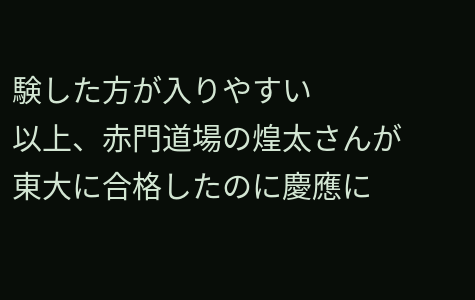験した方が入りやすい
以上、赤門道場の煌太さんが東大に合格したのに慶應に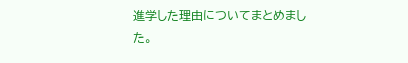進学した理由についてまとめました。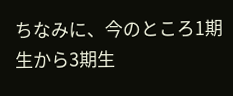ちなみに、今のところ1期生から3期生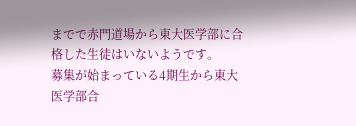までで赤門道場から東大医学部に合格した生徒はいないようです。
募集が始まっている4期生から東大医学部合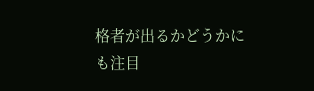格者が出るかどうかにも注目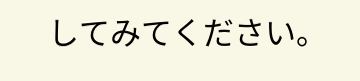してみてください。